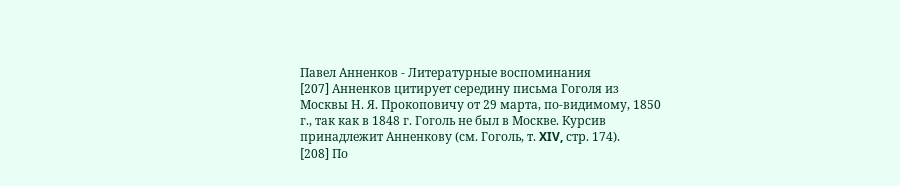Павел Анненков - Литературные воспоминания
[207] Анненков цитирует середину письма Гоголя из Москвы Н. Я. Прокоповичу от 29 марта, по-видимому, 1850 г., так как в 1848 г. Гоголь не был в Москве. Курсив принадлежит Анненкову (см. Гоголь, т. XIV, стр. 174).
[208] По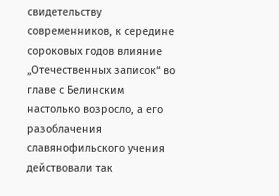свидетельству современников, к середине сороковых годов влияние „Отечественных записок“ во главе с Белинским настолько возросло, а его разоблачения славянофильского учения действовали так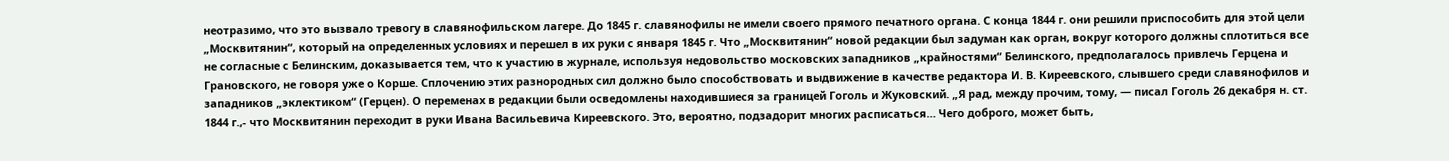неотразимо, что это вызвало тревогу в славянофильском лагере. До 1845 г. славянофилы не имели своего прямого печатного органа. С конца 1844 г. они решили приспособить для этой цели „Москвитянин“, который на определенных условиях и перешел в их руки с января 1845 г. Что „Москвитянин“ новой редакции был задуман как орган, вокруг которого должны сплотиться все не согласные с Белинским, доказывается тем, что к участию в журнале, используя недовольство московских западников „крайностями“ Белинского, предполагалось привлечь Герцена и Грановского, не говоря уже о Корше. Сплочению этих разнородных сил должно было способствовать и выдвижение в качестве редактора И. В. Киреевского, слывшего среди славянофилов и западников „эклектиком“ (Герцен). О переменах в редакции были осведомлены находившиеся за границей Гоголь и Жуковский. „Я рад, между прочим, тому, — писал Гоголь 26 декабря н. ст. 1844 г.,- что Москвитянин переходит в руки Ивана Васильевича Киреевского. Это, вероятно, подзадорит многих расписаться… Чего доброго, может быть,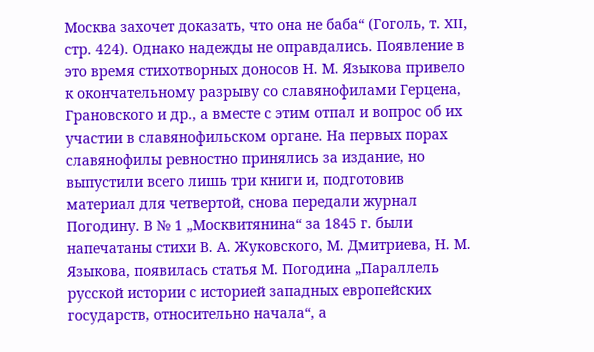Москва захочет доказать, что она не баба“ (Гоголь, т. XII, стр. 424). Однако надежды не оправдались. Появление в это время стихотворных доносов Н. М. Языкова привело к окончательному разрыву со славянофилами Герцена, Грановского и др., а вместе с этим отпал и вопрос об их участии в славянофильском органе. На первых порах славянофилы ревностно принялись за издание, но выпустили всего лишь три книги и, подготовив материал для четвертой, снова передали журнал Погодину. В № 1 „Москвитянина“ за 1845 г. были напечатаны стихи В. А. Жуковского, М. Дмитриева, Н. М. Языкова, появилась статья М. Погодина „Параллель русской истории с историей западных европейских государств, относительно начала“, а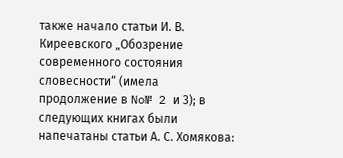также начало статьи И. В. Киреевского „Обозрение современного состояния словесности“ (имела продолжение в No№ 2 и 3); в следующих книгах были напечатаны статьи А. С. Хомякова: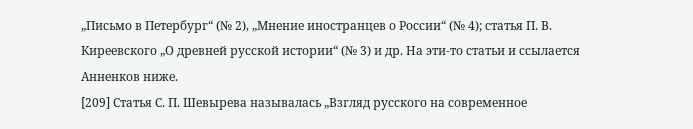„Письмо в Петербург“ (№ 2), „Мнение иностранцев о России“ (№ 4); статья П. В. Киреевского „О древней русской истории“ (№ 3) и др. На эти-то статьи и ссылается Анненков ниже.
[209] Статья С. П. Шевырева называлась „Взгляд русского на современное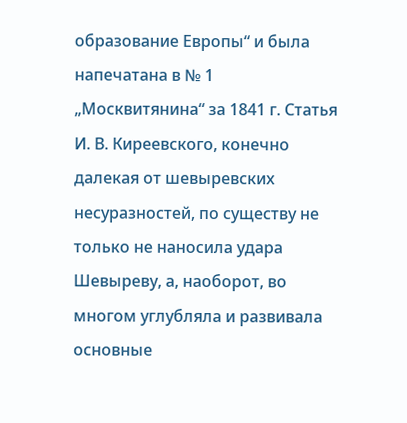образование Европы“ и была напечатана в № 1 „Москвитянина“ за 1841 г. Статья И. В. Киреевского, конечно далекая от шевыревских несуразностей, по существу не только не наносила удара Шевыреву, а, наоборот, во многом углубляла и развивала основные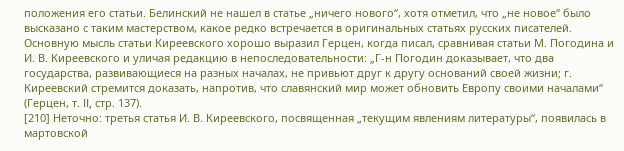положения его статьи. Белинский не нашел в статье „ничего нового“, хотя отметил, что „не новое“ было высказано с таким мастерством, какое редко встречается в оригинальных статьях русских писателей. Основную мысль статьи Киреевского хорошо выразил Герцен, когда писал, сравнивая статьи М. Погодина и И. В. Киреевского и уличая редакцию в непоследовательности: „Г-н Погодин доказывает, что два государства, развивающиеся на разных началах, не привьют друг к другу оснований своей жизни; г. Киреевский стремится доказать, напротив, что славянский мир может обновить Европу своими началами“ (Герцен, т. II, стр. 137).
[210] Неточно: третья статья И. В. Киреевского, посвященная „текущим явлениям литературы“, появилась в мартовской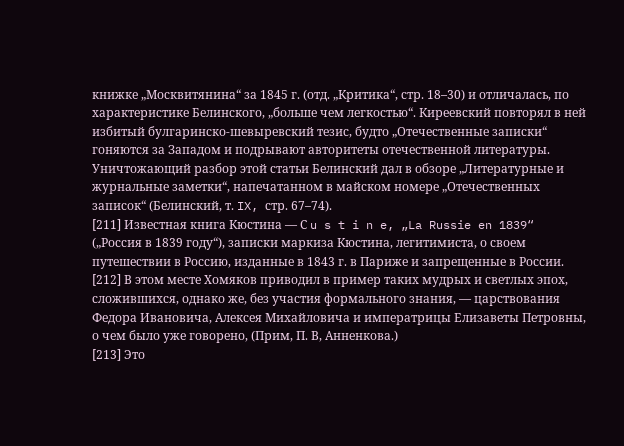книжке „Москвитянина“ за 1845 г. (отд. „Критика“, стр. 18–30) и отличалась, по характеристике Белинского, „больше чем легкостью“. Киреевский повторял в ней избитый булгаринско-шевыревский тезис, будто „Отечественные записки“ гоняются за Западом и подрывают авторитеты отечественной литературы. Уничтожающий разбор этой статьи Белинский дал в обзоре „Литературные и журнальные заметки“, напечатанном в майском номере „Отечественных записок“ (Белинский, т. IX, стр. 67–74).
[211] Известная книга Кюстина — С u s t i n e, „La Russie en 1839“ („Россия в 1839 году“), записки маркиза Кюстина, легитимиста, о своем путешествии в Россию, изданные в 1843 г. в Париже и запрещенные в России.
[212] В этом месте Хомяков приводил в пример таких мудрых и светлых эпох, сложившихся, однако же, без участия формального знания, — царствования Федора Ивановича, Алексея Михайловича и императрицы Елизаветы Петровны, о чем было уже говорено, (Прим, П. В, Анненкова.)
[213] Это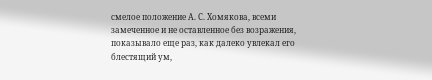смелое положение А. С. Хомякова, всеми замеченное и не оставленное без возражения, показывало еще раз, как далеко увлекал его блестящий ум,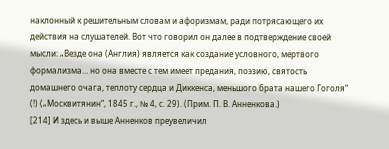наклонный к решительным словам и афоризмам, ради потрясающего их действия на слушателей. Вот что говорил он далее в подтверждение своей мысли: „Везде она (Англия) является как создание условного, мертвого формализма… но она вместе с тем имеет предания, поэзию, святость домашнего очага, теплоту сердца и Диккенса, меньшого брата нашего Гоголя“ (!) („Москвитянин“, 1845 г., № 4, с. 29). (Прим. П. В. Анненкова.)
[214] И здесь и выше Анненков преувеличил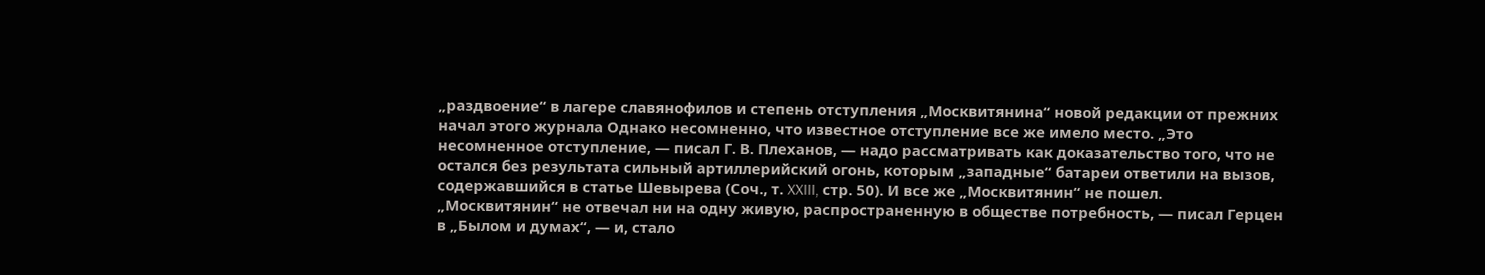„раздвоение“ в лагере славянофилов и степень отступления „Москвитянина“ новой редакции от прежних начал этого журнала Однако несомненно, что известное отступление все же имело место. „Это несомненное отступление, — писал Г. В. Плеханов, — надо рассматривать как доказательство того, что не остался без результата сильный артиллерийский огонь, которым „западные“ батареи ответили на вызов, содержавшийся в статье Шевырева (Соч., т. XXIII, стр. 50). И все же „Москвитянин“ не пошел. „Москвитянин“ не отвечал ни на одну живую, распространенную в обществе потребность, — писал Герцен в „Былом и думах“, — и, стало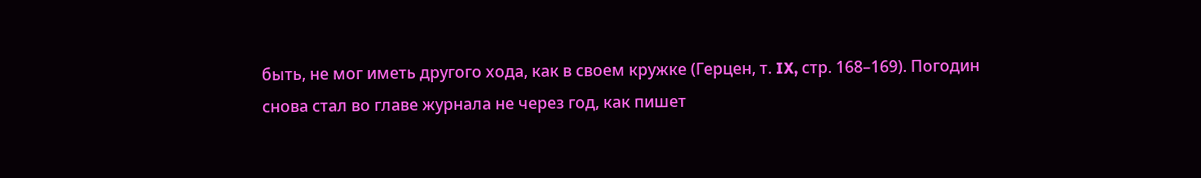быть, не мог иметь другого хода, как в своем кружке (Герцен, т. IX, стр. 168–169). Погодин снова стал во главе журнала не через год, как пишет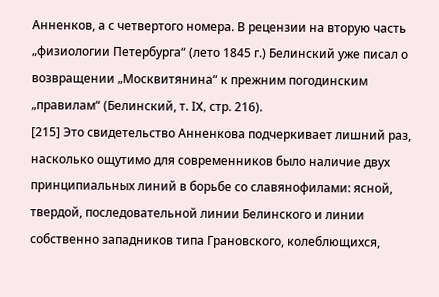Анненков, а с четвертого номера. В рецензии на вторую часть „физиологии Петербурга“ (лето 1845 г.) Белинский уже писал о возвращении „Москвитянина“ к прежним погодинским „правилам“ (Белинский, т. IX, стр. 216).
[215] Это свидетельство Анненкова подчеркивает лишний раз, насколько ощутимо для современников было наличие двух принципиальных линий в борьбе со славянофилами: ясной, твердой, последовательной линии Белинского и линии собственно западников типа Грановского, колеблющихся,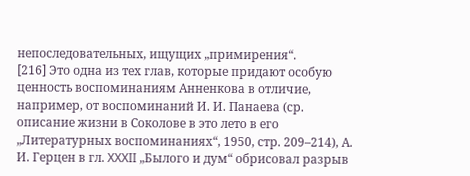непоследовательных, ищущих „примирения“.
[216] Это одна из тех глав, которые придают особую ценность воспоминаниям Анненкова в отличие, например, от воспоминаний И. И. Панаева (ср. описание жизни в Соколове в это лето в его „Литературных воспоминаниях“, 1950, стр. 209–214), А. И. Герцен в гл. XXXII „Былого и дум“ обрисовал разрыв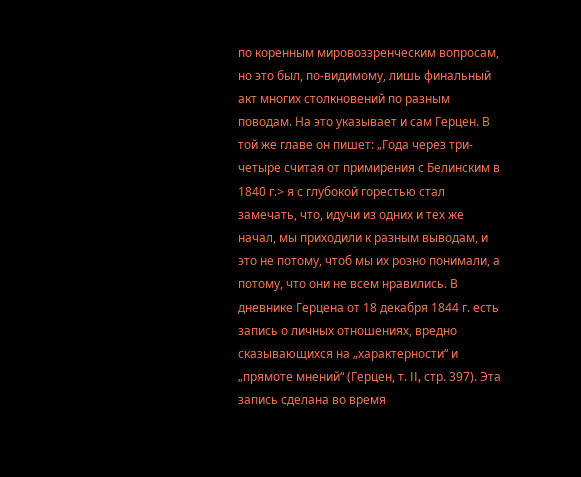по коренным мировоззренческим вопросам, но это был, по-видимому, лишь финальный акт многих столкновений по разным поводам. На это указывает и сам Герцен. В той же главе он пишет: „Года через три-четыре считая от примирения с Белинским в 1840 г.> я с глубокой горестью стал замечать, что, идучи из одних и тех же начал, мы приходили к разным выводам, и это не потому, чтоб мы их розно понимали, а потому, что они не всем нравились. В дневнике Герцена от 18 декабря 1844 г. есть запись о личных отношениях, вредно сказывающихся на „характерности“ и „прямоте мнений“ (Герцен, т. II, стр. 397). Эта запись сделана во время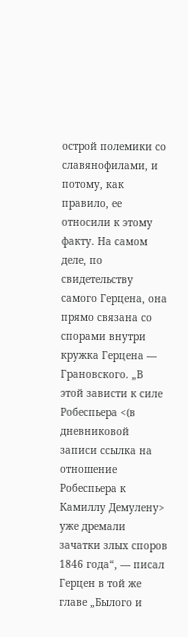острой полемики со славянофилами, и потому, как правило, ее относили к этому факту. На самом деле, по свидетельству самого Герцена, она прямо связана со спорами внутри кружка Герцена — Грановского. „В этой зависти к силе Робеспьера <(в дневниковой записи ссылка на отношение Робеспьера к Камиллу Демулену> уже дремали зачатки злых споров 1846 года“, — писал Герцен в той же главе „Былого и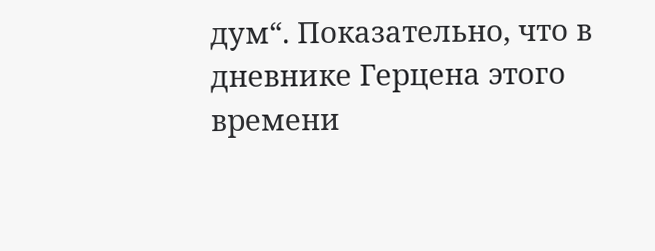дум“. Показательно, что в дневнике Герцена этого времени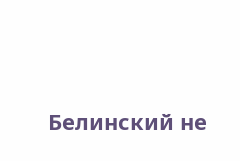Белинский не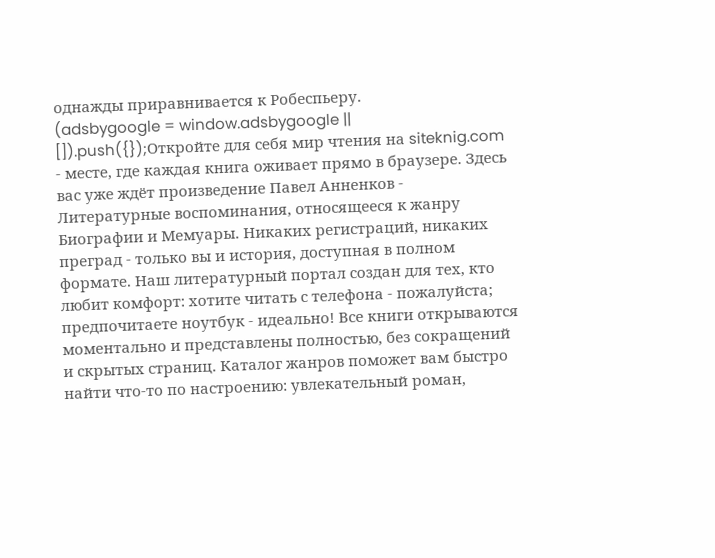однажды приравнивается к Робеспьеру.
(adsbygoogle = window.adsbygoogle || []).push({});Откройте для себя мир чтения на siteknig.com - месте, где каждая книга оживает прямо в браузере. Здесь вас уже ждёт произведение Павел Анненков - Литературные воспоминания, относящееся к жанру Биографии и Мемуары. Никаких регистраций, никаких преград - только вы и история, доступная в полном формате. Наш литературный портал создан для тех, кто любит комфорт: хотите читать с телефона - пожалуйста; предпочитаете ноутбук - идеально! Все книги открываются моментально и представлены полностью, без сокращений и скрытых страниц. Каталог жанров поможет вам быстро найти что-то по настроению: увлекательный роман,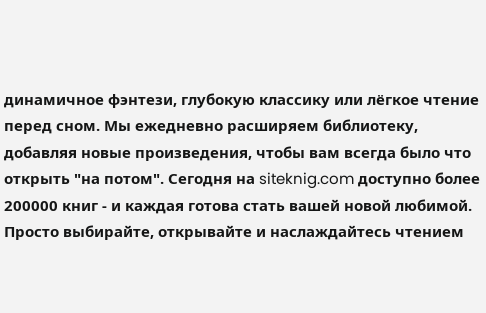динамичное фэнтези, глубокую классику или лёгкое чтение перед сном. Мы ежедневно расширяем библиотеку, добавляя новые произведения, чтобы вам всегда было что открыть "на потом". Сегодня на siteknig.com доступно более 200000 книг - и каждая готова стать вашей новой любимой. Просто выбирайте, открывайте и наслаждайтесь чтением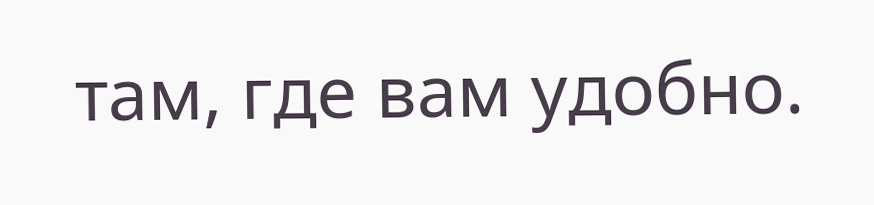там, где вам удобно.